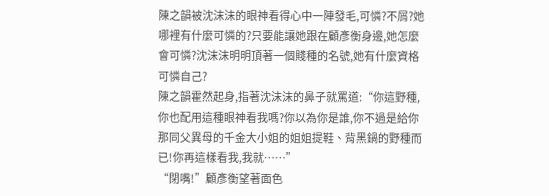陳之韻被沈沫沫的眼神看得心中一陣發毛,可憐?不屑?她哪裡有什麼可憐的?只要能讓她跟在顧彥衡身邊,她怎麼會可憐?沈沫沫明明頂著一個賤種的名號,她有什麼資格可憐自己?
陳之韻霍然起身,指著沈沫沫的鼻子就罵道:“你這野種,你也配用這種眼神看我嗎?你以為你是誰,你不過是給你那同父異母的千金大小姐的姐姐提鞋、背黑鍋的野種而已!你再這樣看我,我就……”
“閉嘴!”顧彥衡望著面色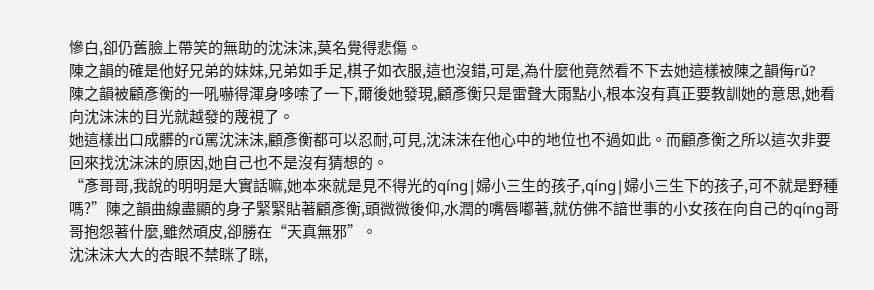慘白,卻仍舊臉上帶笑的無助的沈沫沫,莫名覺得悲傷。
陳之韻的確是他好兄弟的妹妹,兄弟如手足,棋子如衣服,這也沒錯,可是,為什麼他竟然看不下去她這樣被陳之韻侮rǔ?
陳之韻被顧彥衡的一吼嚇得渾身哆嗦了一下,爾後她發現,顧彥衡只是雷聲大雨點小,根本沒有真正要教訓她的意思,她看向沈沫沫的目光就越發的蔑視了。
她這樣出口成髒的rǔ罵沈沫沫,顧彥衡都可以忍耐,可見,沈沫沫在他心中的地位也不過如此。而顧彥衡之所以這次非要回來找沈沫沫的原因,她自己也不是沒有猜想的。
“彥哥哥,我說的明明是大實話嘛,她本來就是見不得光的qíng|婦小三生的孩子,qíng|婦小三生下的孩子,可不就是野種嗎?”陳之韻曲線盡顯的身子緊緊貼著顧彥衡,頭微微後仰,水潤的嘴唇嘟著,就仿佛不諳世事的小女孩在向自己的qíng哥哥抱怨著什麼,雖然頑皮,卻勝在“天真無邪”。
沈沫沫大大的杏眼不禁眯了眯,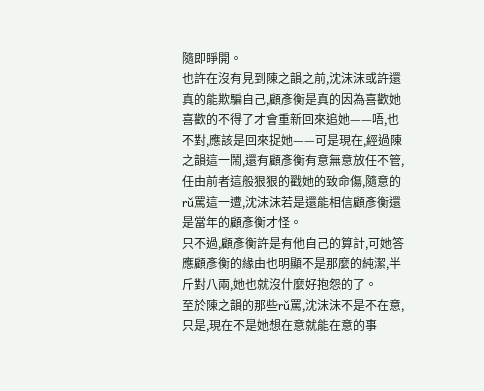隨即睜開。
也許在沒有見到陳之韻之前,沈沫沫或許還真的能欺騙自己,顧彥衡是真的因為喜歡她喜歡的不得了才會重新回來追她——唔,也不對,應該是回來捉她——可是現在,經過陳之韻這一鬧,還有顧彥衡有意無意放任不管,任由前者這般狠狠的戳她的致命傷,隨意的rǔ罵這一遭,沈沫沫若是還能相信顧彥衡還是當年的顧彥衡才怪。
只不過,顧彥衡許是有他自己的算計,可她答應顧彥衡的緣由也明顯不是那麼的純潔,半斤對八兩,她也就沒什麼好抱怨的了。
至於陳之韻的那些rǔ罵,沈沫沫不是不在意,只是,現在不是她想在意就能在意的事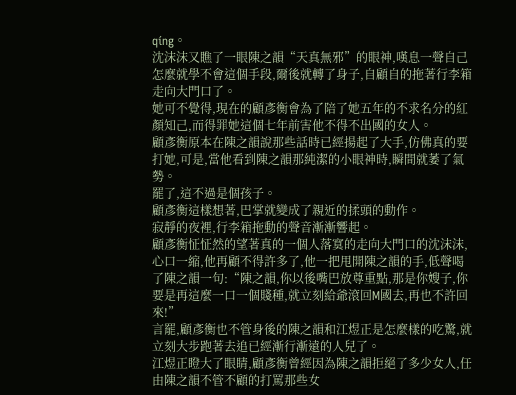qíng。
沈沫沫又瞧了一眼陳之韻“天真無邪”的眼神,嘆息一聲自己怎麼就學不會這個手段,爾後就轉了身子,自顧自的拖著行李箱走向大門口了。
她可不覺得,現在的顧彥衡會為了陪了她五年的不求名分的紅顏知己,而得罪她這個七年前害他不得不出國的女人。
顧彥衡原本在陳之韻說那些話時已經揚起了大手,仿佛真的要打她,可是,當他看到陳之韻那純潔的小眼神時,瞬間就萎了氣勢。
罷了,這不過是個孩子。
顧彥衡這樣想著,巴掌就變成了親近的揉頭的動作。
寂靜的夜裡,行李箱拖動的聲音漸漸響起。
顧彥衡怔怔然的望著真的一個人落寞的走向大門口的沈沫沫,心口一縮,他再顧不得許多了,他一把甩開陳之韻的手,低聲喝了陳之韻一句:“陳之韻,你以後嘴巴放尊重點,那是你嫂子,你要是再這麼一口一個賤種,就立刻給爺滾回M國去,再也不許回來!”
言罷,顧彥衡也不管身後的陳之韻和江煜正是怎麼樣的吃驚,就立刻大步跑著去追已經漸行漸遠的人兒了。
江煜正瞪大了眼睛,顧彥衡曾經因為陳之韻拒絕了多少女人,任由陳之韻不管不顧的打罵那些女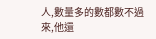人,數量多的數都數不過來,他還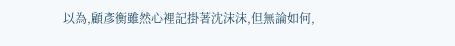以為,顧彥衡雖然心裡記掛著沈沫沫,但無論如何,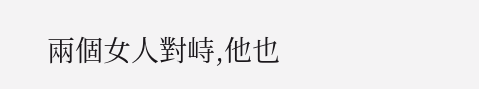兩個女人對峙,他也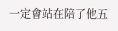一定會站在陪了他五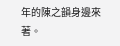年的陳之韻身邊來著。